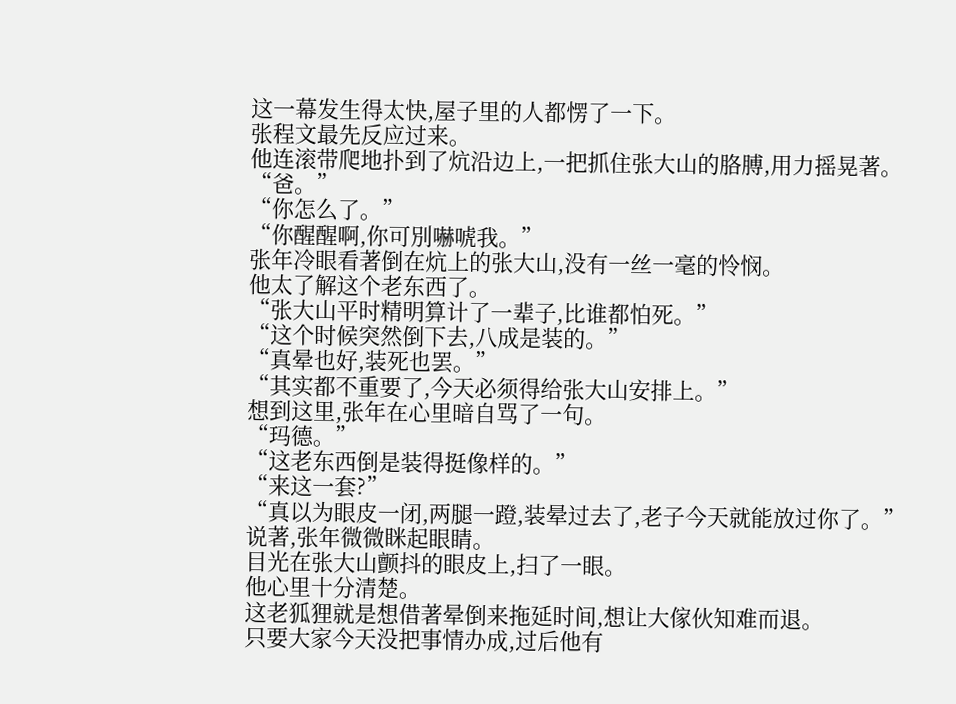这一幕发生得太快,屋子里的人都愣了一下。
张程文最先反应过来。
他连滚带爬地扑到了炕沿边上,一把抓住张大山的胳膊,用力摇晃著。
“爸。”
“你怎么了。”
“你醒醒啊,你可別嚇唬我。”
张年冷眼看著倒在炕上的张大山,没有一丝一毫的怜悯。
他太了解这个老东西了。
“张大山平时精明算计了一辈子,比谁都怕死。”
“这个时候突然倒下去,八成是装的。”
“真晕也好,装死也罢。”
“其实都不重要了,今天必须得给张大山安排上。”
想到这里,张年在心里暗自骂了一句。
“玛德。”
“这老东西倒是装得挺像样的。”
“来这一套?”
“真以为眼皮一闭,两腿一蹬,装晕过去了,老子今天就能放过你了。”
说著,张年微微眯起眼睛。
目光在张大山颤抖的眼皮上,扫了一眼。
他心里十分清楚。
这老狐狸就是想借著晕倒来拖延时间,想让大傢伙知难而退。
只要大家今天没把事情办成,过后他有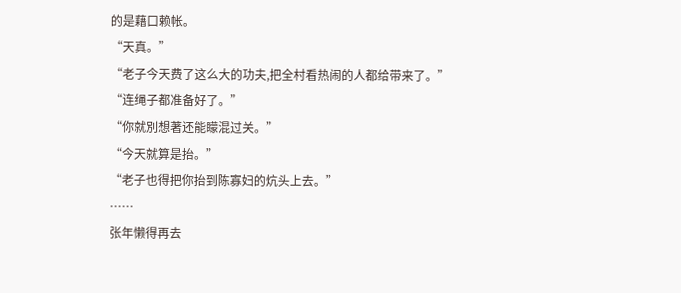的是藉口赖帐。
“天真。”
“老子今天费了这么大的功夫,把全村看热闹的人都给带来了。”
“连绳子都准备好了。”
“你就別想著还能矇混过关。”
“今天就算是抬。”
“老子也得把你抬到陈寡妇的炕头上去。”
……
张年懒得再去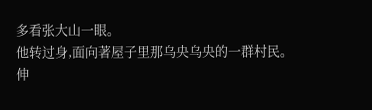多看张大山一眼。
他转过身,面向著屋子里那乌央乌央的一群村民。
伸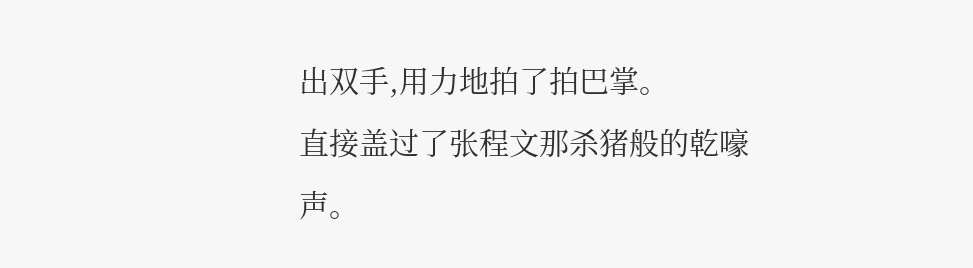出双手,用力地拍了拍巴掌。
直接盖过了张程文那杀猪般的乾嚎声。